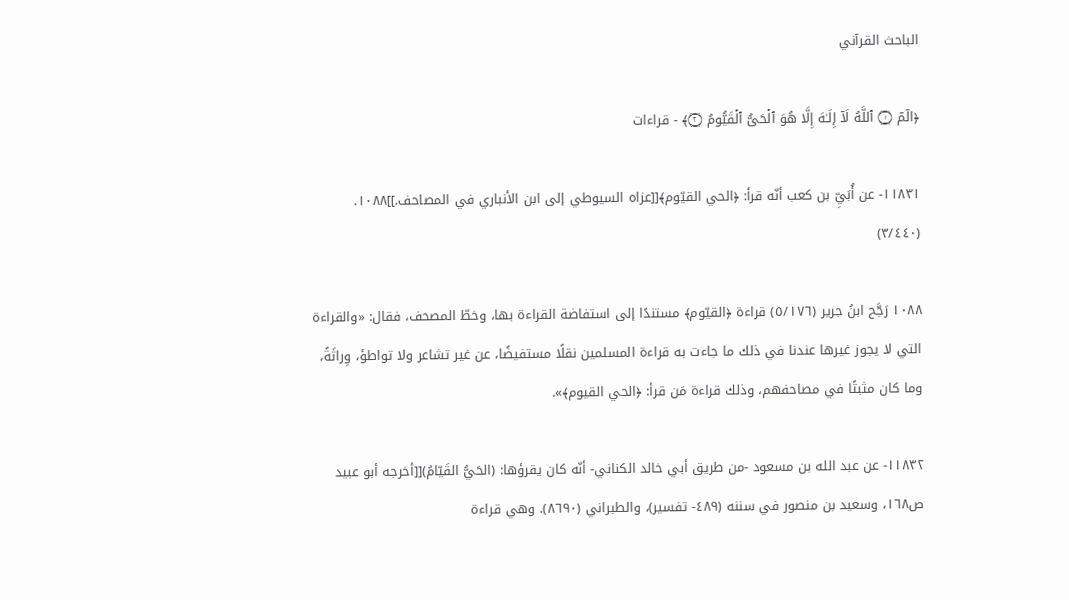الباحث القرآني

﴿الۤمۤ ۝١ ٱللَّهُ لَاۤ إِلَـٰهَ إِلَّا هُوَ ٱلۡحَیُّ ٱلۡقَیُّومُ ۝٢﴾ - قراءات

١١٨٣١- عن أُبَيِّ بن كعب أنّه قرأ: ﴿الحي القيّوم﴾[[عزاه السيوطي إلى ابن الأنباري في المصاحف.]]١٠٨٨. (٣/٤٤٠)

١٠٨٨ رَجَّح ابنُ جرير (٥/١٧٦) قراءة ﴿القيّوم﴾ مستندًا إلى استفاضة القراءة بها، وخطّ المصحف، فقال: «والقراءة التي لا يجوز غيرها عندنا في ذلك ما جاءت به قراءة المسلمين نقلًا مستفيضًا، عن غير تشاعر ولا تواطؤ، وِراثَةً، وما كان مثبتًا في مصاحفهم، وذلك قراءة مَن قرأ: ﴿الحي القيوم﴾».

١١٨٣٢- عن عبد الله بن مسعود -من طريق أبي خالد الكناني- أنّه كان يقرؤها: (الحَيُّ القَيّامُ)[[أخرجه أبو عبيد ص١٦٨، وسعيد بن منصور في سننه (٤٨٩- تفسير)، والطبراني (٨٦٩٠). وهي قراءة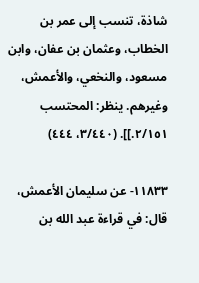شاذة، تنسب إلى عمر بن الخطاب، وعثمان بن عفان، وابن مسعود، والنخعي، والأعمش، وغيرهم. ينظر: المحتسب ٢/١٥١.]]. (٣/٤٤٠، ٤٤٤)

١١٨٣٣- عن سليمان الأعمش، قال: في قراءة عبد الله بن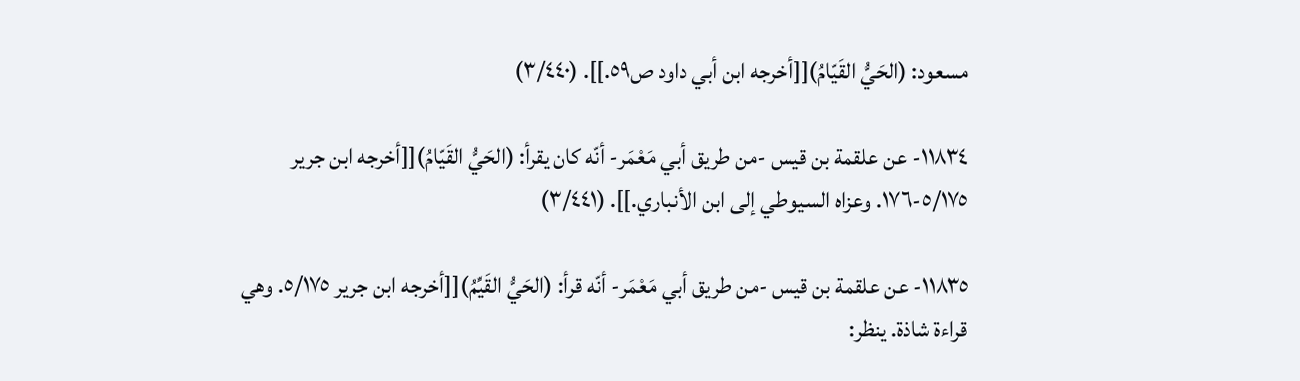مسعود: (الحَيُّ القَيّامُ)[[أخرجه ابن أبي داود ص٥٩.]]. (٣/٤٤٠)

١١٨٣٤- عن علقمة بن قيس -من طريق أبي مَعْمَر- أنّه كان يقرأ: (الحَيُّ القَيّامُ)[[أخرجه ابن جرير ٥/١٧٥-١٧٦. وعزاه السيوطي إلى ابن الأنباري.]]. (٣/٤٤١)

١١٨٣٥- عن علقمة بن قيس -من طريق أبي مَعْمَر- أنّه قرأ: (الحَيُّ القَيِّمُ)[[أخرجه ابن جرير ٥/١٧٥. وهي قراءة شاذة. ينظر: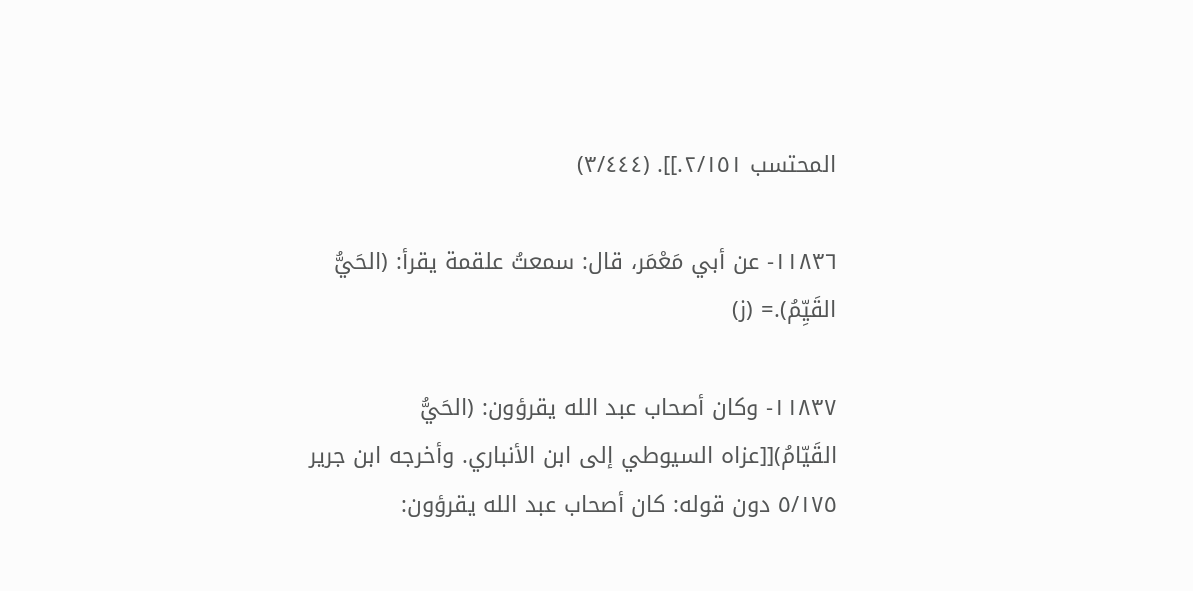المحتسب ٢/١٥١.]]. (٣/٤٤٤)

١١٨٣٦- عن أبي مَعْمَر، قال: سمعتُ علقمة يقرأ: (الحَيُّ القَيِّمُ).= (ز)

١١٨٣٧- وكان أصحاب عبد الله يقرؤون: (الحَيُّ القَيّامُ)[[عزاه السيوطي إلى ابن الأنباري. وأخرجه ابن جرير ٥/١٧٥ دون قوله: كان أصحاب عبد الله يقرؤون: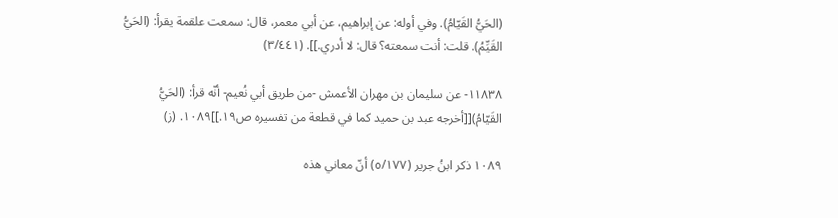(الحَيُّ القَيّامُ). وفي أوله: عن إبراهيم، عن أبي معمر، قال: سمعت علقمة يقرأ: (الحَيُّ القَيِّمُ). قلت: أنت سمعته؟ قال: لا أدري.]]. (٣/٤٤١)

١١٨٣٨- عن سليمان بن مهران الأعمش -من طريق أبي نُعيم- أنّه قرأ: (الحَيُّ القَيّامُ)[[أخرجه عبد بن حميد كما في قطعة من تفسيره ص١٩.]]١٠٨٩. (ز)

١٠٨٩ ذكر ابنُ جرير (٥/١٧٧) أنّ معاني هذه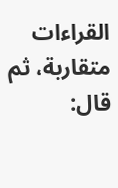القراءات متقاربة، ثم قال: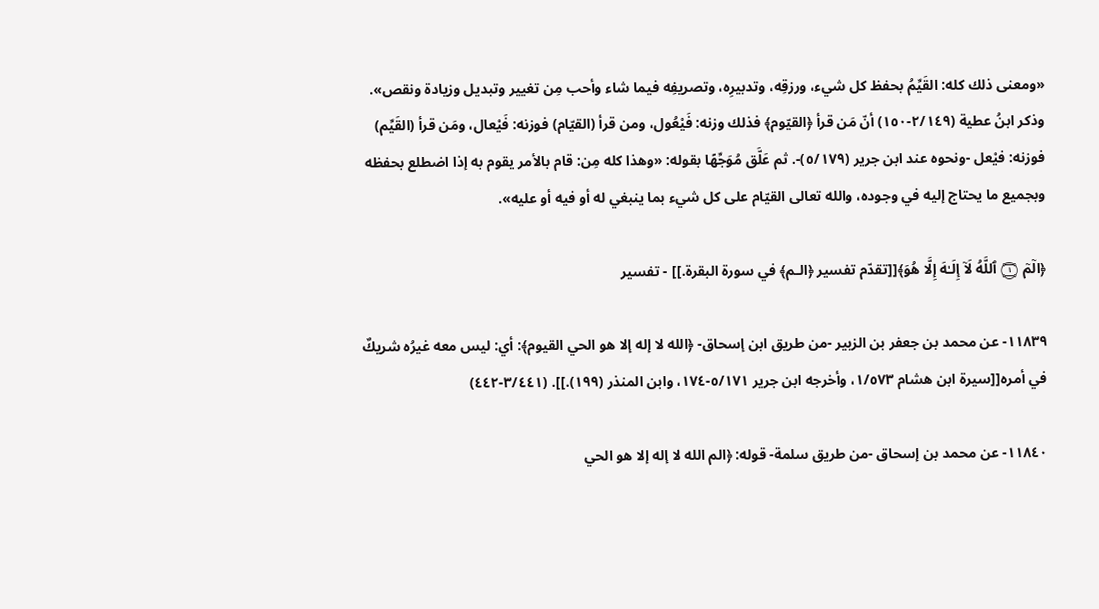«ومعنى ذلك كله: القَيِّمُ بحفظ كل شيء، ورزقِه، وتدبيرِه، وتصريفِه فيما شاء وأحب مِن تغيير وتبديل وزيادة ونقص». وذكر ابنُ عطية (٢/١٤٩-١٥٠) أنّ مَن قرأ ﴿القيّوم﴾ فذلك وزنه: فَيْعُول، ومن قرأ (القيّام) فوزنه: فَيْعال، ومَن قرأ (القَيِّم) فوزنه: فيْعل -ونحوه عند ابن جرير (٥/١٧٩)-. ثم عَلَّق مُوَجِّهًا بقوله: «وهذا كله مِن: قام بالأمر يقوم به إذا اضطلع بحفظه وبجميع ما يحتاج إليه في وجوده، والله تعالى القيّام على كل شيء بما ينبغي له أو فيه أو عليه».

﴿الۤمۤ ۝١ ٱللَّهُ لَاۤ إِلَـٰهَ إِلَّا هُوَ﴾[[تقدّم تفسير ﴿الـم﴾ في سورة البقرة.]] - تفسير

١١٨٣٩- عن محمد بن جعفر بن الزبير -من طريق ابن إسحاق- ﴿الله لا إله إلا هو الحي القيوم﴾: أي: ليس معه غيرُه شريكٌ في أمره[[سيرة ابن هشام ١/٥٧٣، وأخرجه ابن جرير ٥/١٧١-١٧٤، وابن المنذر (١٩٩).]]. (٣/٤٤١-٤٤٢)

١١٨٤٠- عن محمد بن إسحاق -من طريق سلمة- قوله: ﴿الم الله لا إله إلا هو الحي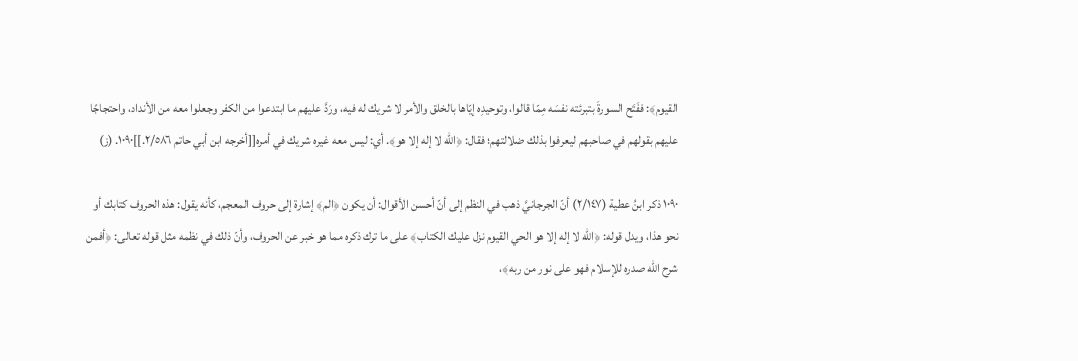القيوم﴾: ففَتَح السورةَ بتبرئته نفسَه مِمّا قالوا، وتوحيدِه إيّاها بالخلق والأمر لا شريك له فيه، ورَدَّ عليهم ما ابتدعوا من الكفر وجعلوا معه من الأنداد، واحتجاجًا عليهم بقولهم في صاحبهم ليعرفوا بذلك ضلالتهم؛ فقال: ﴿الله لا إله إلا هو﴾. أي: ليس معه غيره شريك في أمره[[أخرجه ابن أبي حاتم ٢/٥٨٦.]]١٠٩٠. (ز)

١٠٩٠ ذكر ابنُ عطية (٢/١٤٧) أنّ الجرجانيَّ ذهب في النظم إلى أنّ أحسن الأقوال: أن يكون ﴿الم﴾ إشارة إلى حروف المعجم، كأنه يقول: هذه الحروف كتابك أو نحو هذا، ويدل قوله: ﴿الله لا إله إلا هو الحي القيوم نزل عليك الكتاب﴾ على ما ترك ذكره مما هو خبر عن الحروف، وأنّ ذلك في نظمه مثل قوله تعالى: ﴿أفمن شرح الله صدره للإسلام فهو على نور من ربه﴾،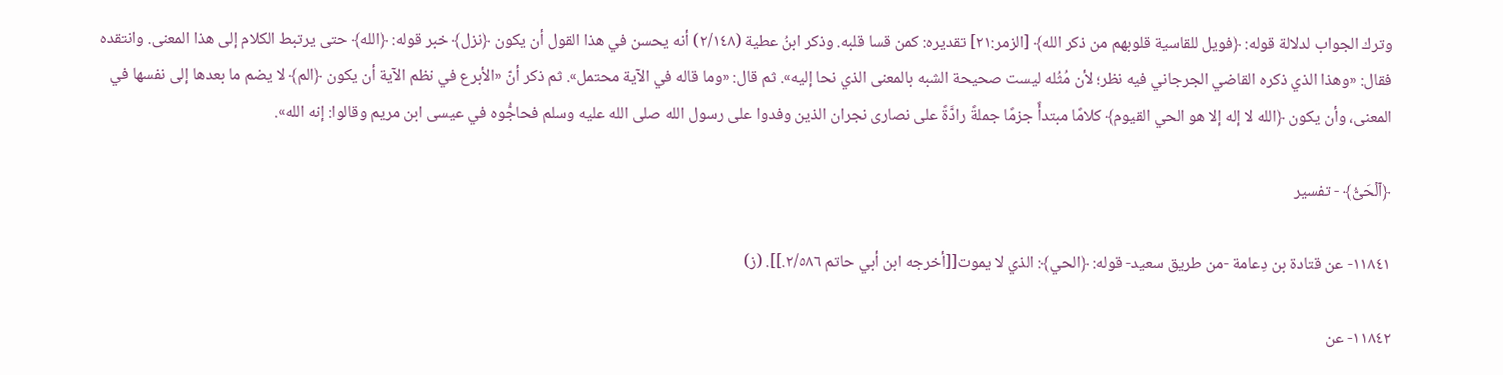وترك الجواب لدلالة قوله: ﴿فويل للقاسية قلوبهم من ذكر الله﴾ [الزمر:٢١] تقديره: كمن قسا قلبه. وذكر ابنُ عطية (٢/١٤٨) أنه يحسن في هذا القول أن يكون ﴿نزل﴾ خبر قوله: ﴿الله﴾ حتى يرتبط الكلام إلى هذا المعنى. وانتقده فقال: «وهذا الذي ذكره القاضي الجرجاني فيه نظر؛ لأن مُثُله ليست صحيحة الشبه بالمعنى الذي نحا إليه». ثم قال: «وما قاله في الآية محتمل». ثم ذكر أنّ «الأبرع في نظم الآية أن يكون ﴿الم﴾ لا يضم ما بعدها إلى نفسها في المعنى، وأن يكون ﴿الله لا إله إلا هو الحي القيوم﴾ كلامًا مبتدأً جزمًا جملةً رادَّةً على نصارى نجران الذين وفدوا على رسول الله صلى الله عليه وسلم فحاجُّوه في عيسى ابن مريم وقالوا: إنه الله».

﴿ٱلۡحَیُّ﴾ - تفسير

١١٨٤١- عن قتادة بن دِعامة -من طريق سعيد- قوله: ﴿الحي﴾: الذي لا يموت[[أخرجه ابن أبي حاتم ٢/٥٨٦.]]. (ز)

١١٨٤٢- عن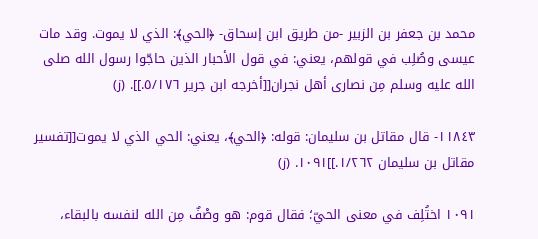محمد بن جعفر بن الزبير -من طريق ابن إسحاق- ﴿الحي﴾: الذي لا يموت. وقد مات عيسى وصُلِب في قولهم، يعني: في قول الأحبار الذين حاجّوا رسول الله صلى الله عليه وسلم مِن نصارى أهل نجران[[أخرجه ابن جرير ٥/١٧٦.]]. (ز)

١١٨٤٣- قال مقاتل بن سليمان: قوله: ﴿الحي﴾، يعني: الحي الذي لا يموت[[تفسير مقاتل بن سليمان ١/٢٦٢.]]١٠٩١. (ز)

١٠٩١ اختُلِف في معنى الحيّ؛ فقال قوم: هو وصْفٌ مِن الله لنفسه بالبقاء،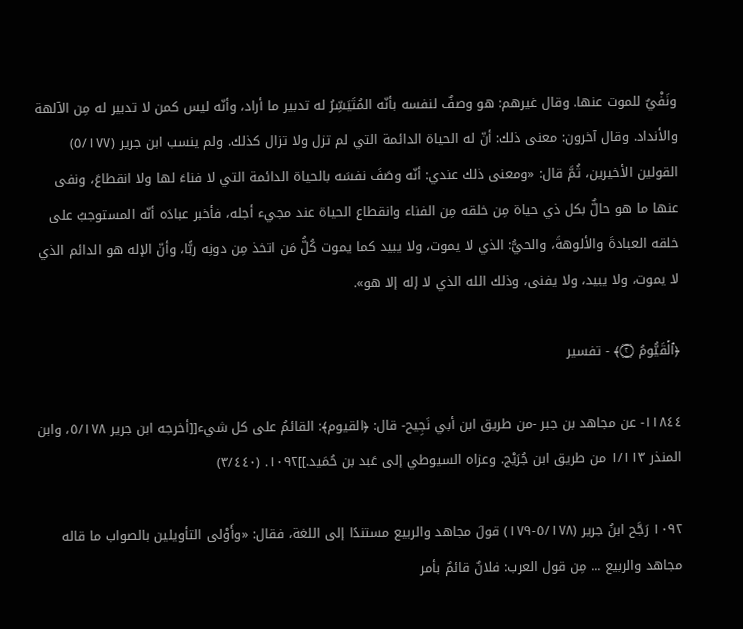ونَفْيٌ للموت عنها. وقال غيرهم: هو وصفٌ لنفسه بأنّه المُتَيَسِّرُ له تدبير ما أراد، وأنّه ليس كمن لا تدبير له مِن الآلهة والأنداد. وقال آخرون: معنى ذلك: أنّ له الحياة الدائمة التي لم تزل ولا تزال كذلك. ولم ينسب ابن جرير (٥/١٧٧) القولين الأخيرين، ثُمَّ قال: «ومعنى ذلك عندي: أنّه وصَفَ نفسَه بالحياة الدائمة التي لا فناءَ لها ولا انقطاعَ، ونفى عنها ما هو حالٌّ بكل ذي حياة مِن خلقه مِن الفناء وانقطاع الحياة عند مجيء أجله، فأخبر عبادَه أنّه المستوجبُ على خلقه العبادةَ والألوهةَ، والحيُّ: الذي لا يموت، ولا يبيد كما يموت كُلُّ مَن اتخذ مِن دونِه ربًّا، وأنّ الإله هو الدائم الذي لا يموت، ولا يبيد، ولا يفنى، وذلك الله الذي لا إله إلا هو».

﴿ٱلۡقَیُّومُ ۝٢﴾ - تفسير

١١٨٤٤- عن مجاهد بن جبر -من طريق ابن أبي نَجِيح- قال: ﴿القيوم﴾: القائمُ على كل شيء[[أخرجه ابن جرير ٥/١٧٨، وابن المنذر ١/١١٣ من طريق ابن جُرَيْج. وعزاه السيوطي إلى عَبد بن حُمَيد.]]١٠٩٢. (٣/٤٤٠)

١٠٩٢ رَجَّح ابنُ جرير (٥/١٧٨-١٧٩) قولَ مجاهد والربيع مستندًا إلى اللغة، فقال: «وأَوْلى التأويلين بالصواب ما قاله مجاهد والربيع ... مِن قول العرب: فلانٌ قائمٌ بأمر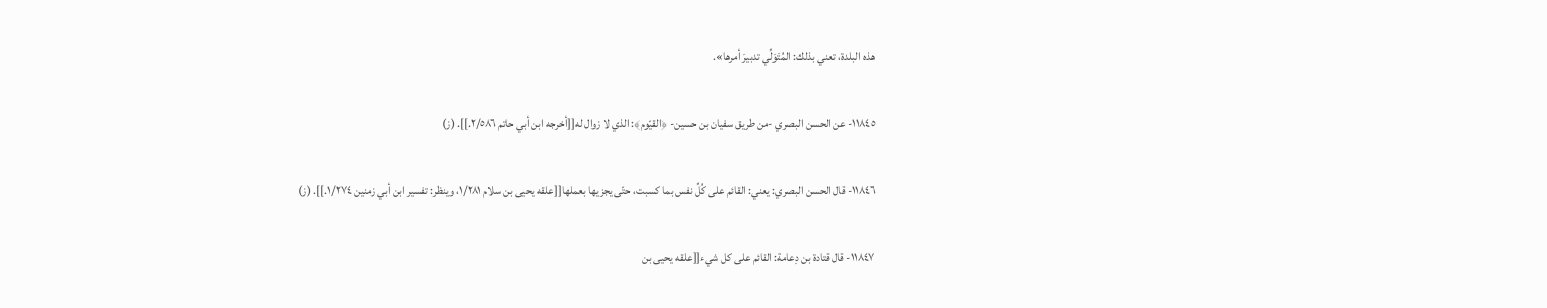هذه البلدة، تعني بذلك: المُتَوَلِّي تدبيرَ أمرها».

١١٨٤٥- عن الحسن البصري -من طريق سفيان بن حسين- ﴿القيّوم﴾: الذي لا زوال له[[أخرجه ابن أبي حاتم ٢/٥٨٦.]]. (ز)

١١٨٤٦- قال الحسن البصري: يعني: القائم على كُلِّ نفس بما كسبت، حتّى يجزيها بعملها[[علقه يحيى بن سلام ١/٢٨١، وينظر: تفسير ابن أبي زمنين ١/٢٧٤.]]. (ز)

١١٨٤٧- قال قتادة بن دِعامة: القائم على كل شيء[[علقه يحيى بن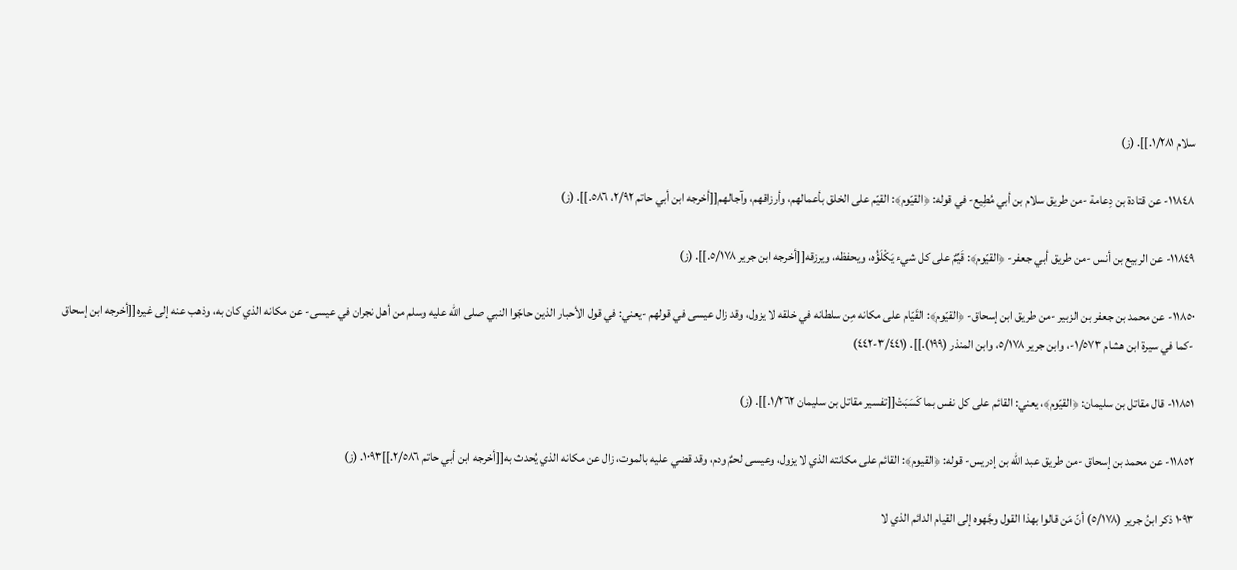سلام ١/٢٨١.]]. (ز)

١١٨٤٨- عن قتادة بن دِعامة -من طريق سلام بن أبي مُطِيع- في قوله: ﴿القيّوم﴾: القيّم على الخلق بأعمالهم، وأرزاقهم، وآجالهم[[أخرجه ابن أبي حاتم ٢/٩٢، ٥٨٦.]]. (ز)

١١٨٤٩- عن الربيع بن أنس -من طريق أبي جعفر- ﴿القيّوم﴾: قَيِّمٌ على كل شيء يَكْلَؤُه، ويحفظه، ويرزقه[[أخرجه ابن جرير ٥/١٧٨.]]. (ز)

١١٨٥٠- عن محمد بن جعفر بن الزبير -من طريق ابن إسحاق- ﴿القيّوم﴾: القَيّام على مكانه مِن سلطانه في خلقه لا يزول، وقد زال عيسى في قولهم -يعني: في قول الأحبار الذين حاجّوا النبي صلى الله عليه وسلم من أهل نجران في عيسى- عن مكانه الذي كان به، وذهب عنه إلى غيره[[أخرجه ابن إسحاق -كما في سيرة ابن هشام ١/٥٧٣-، وابن جرير ٥/١٧٨، وابن المنذر (١٩٩).]]. (٣/٤٤١-٤٤٢)

١١٨٥١- قال مقاتل بن سليمان: ﴿القيّوم﴾، يعني: القائم على كل نفس بما كَسَبَتْ[[تفسير مقاتل بن سليمان ١/٢٦٢.]]. (ز)

١١٨٥٢- عن محمد بن إسحاق -من طريق عبد الله بن إدريس- قوله: ﴿القيوم﴾: القائم على مكانته الذي لا يزول، وعيسى لحمٌ ودم، وقد قضي عليه بالموت، زال عن مكانه الذي يُحدث به[[أخرجه ابن أبي حاتم ٢/٥٨٦.]]١٠٩٣. (ز)

١٠٩٣ ذكر ابنُ جرير (٥/١٧٨) أنّ مَن قالوا بهذا القول وجَّهوه إلى القيام الدائم الذي لا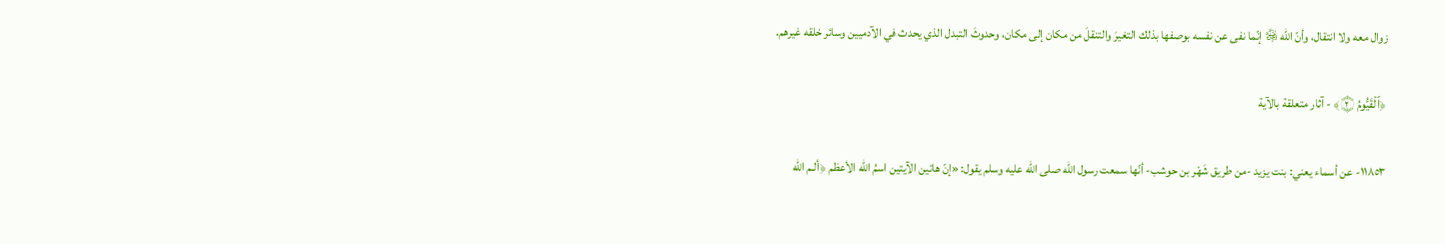زوال معه ولا انتقال، وأنّ الله ﷿ إنّما نفى عن نفسه بوصفها بذلك التغيرَ والتنقلَ من مكان إلى مكان، وحدوثَ التبدل الذي يحدث في الآدميين وسائر خلقه غيرهم.

﴿ٱلۡقَیُّومُ ۝٢﴾ - آثار متعلقة بالآية

١١٨٥٣- عن أسماء يعني: بنت يزيد -من طريق شَهْر بن حوشب- أنّها سمعت رسول الله صلى الله عليه وسلم يقول: «إنّ هاتين الآيتين اسمُ الله الأعظم ﴿ألـم الله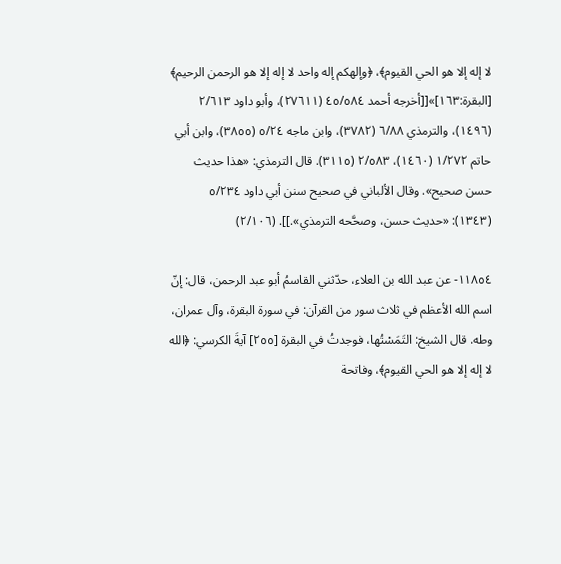لا إله إلا هو الحي القيوم﴾، ﴿وإلهكم إله واحد لا إله إلا هو الرحمن الرحيم﴾ [البقرة:١٦٣]»[[أخرجه أحمد ٤٥/٥٨٤ (٢٧٦١١)، وأبو داود ٢/٦١٣ (١٤٩٦)، والترمذي ٦/٨٨ (٣٧٨٢)، وابن ماجه ٥/٢٤ (٣٨٥٥)، وابن أبي حاتم ١/٢٧٢ (١٤٦٠)، ٢/٥٨٣ (٣١١٥). قال الترمذي: «هذا حديث حسن صحيح». وقال الألباني في صحيح سنن أبي داود ٥/٢٣٤ (١٣٤٣): «حديث حسن، وصحَّحه الترمذي».]]. (٢/١٠٦)

١١٨٥٤- عن عبد الله بن العلاء، حدّثني القاسمُ أبو عبد الرحمن، قال: إنّ اسم الله الأعظم في ثلاث سور من القرآن: في سورة البقرة، وآل عمران، وطه. قال الشيخ: التَمَسْتُها، فوجدتُ في البقرة [٢٥٥] آيةَ الكرسي: ﴿الله لا إله إلا هو الحي القيوم﴾، وفاتحة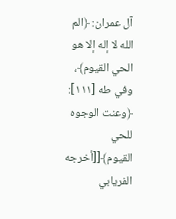آل عمران: ﴿الم الله لا إله إلا هو الحي القيوم﴾، وفي طه [١١١]: ﴿وعنت الوجوه للحي القيوم﴾[[أخرجه الفريابي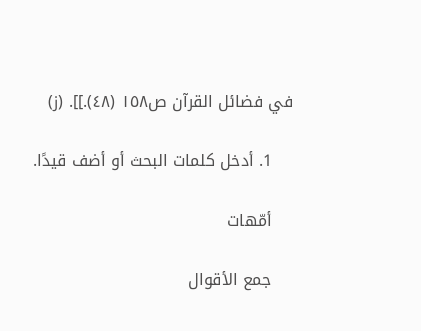في فضائل القرآن ص١٥٨ (٤٨).]]. (ز)

    1. أدخل كلمات البحث أو أضف قيدًا.

    أمّهات

    جمع الأقوال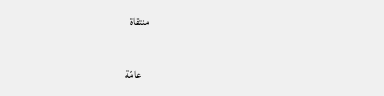منتقاة

    عامّة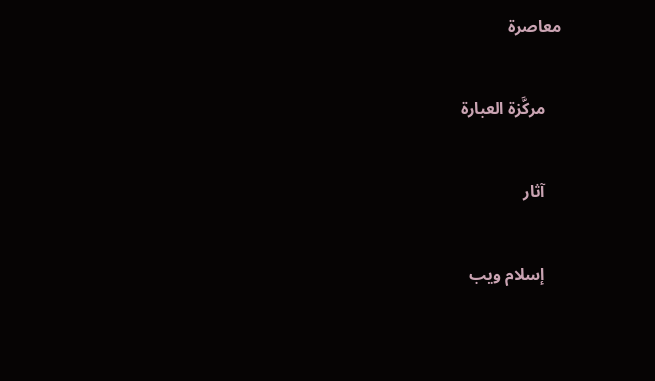معاصرة

    مركَّزة العبارة

    آثار

    إسلام ويب